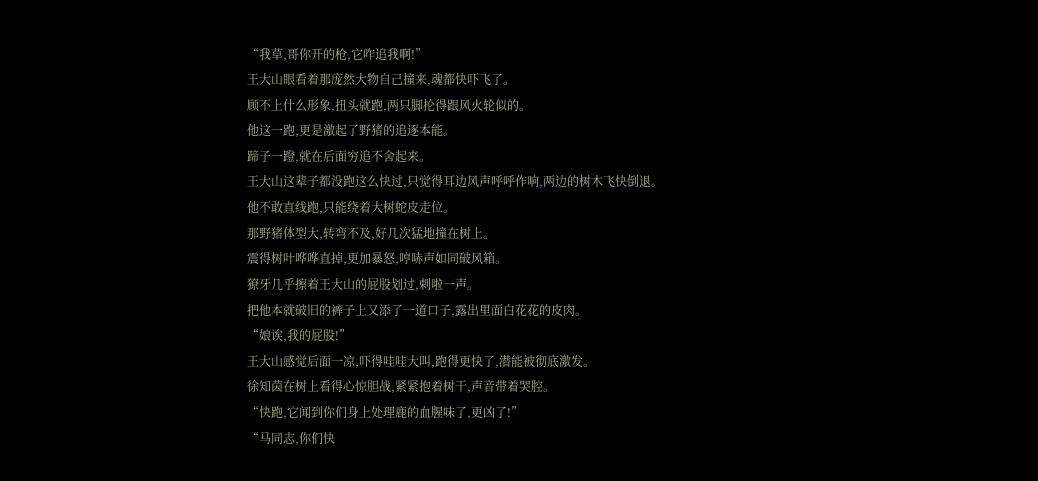“我草,哥你开的枪,它咋追我啊!”
王大山眼看着那庞然大物自己撞来,魂都快吓飞了。
顾不上什么形象,扭头就跑,两只脚抡得跟风火轮似的。
他这一跑,更是激起了野猪的追逐本能。
蹄子一蹬,就在后面穷追不舍起来。
王大山这辈子都没跑这么快过,只觉得耳边风声呼呼作响,两边的树木飞快倒退。
他不敢直线跑,只能绕着大树蛇皮走位。
那野猪体型大,转弯不及,好几次猛地撞在树上。
震得树叶哗哗直掉,更加暴怒,哼哧声如同破风箱。
獠牙几乎擦着王大山的屁股划过,刺啦一声。
把他本就破旧的裤子上又添了一道口子,露出里面白花花的皮肉。
“娘诶,我的屁股!”
王大山感觉后面一凉,吓得哇哇大叫,跑得更快了,潜能被彻底激发。
徐知茵在树上看得心惊胆战,紧紧抱着树干,声音带着哭腔。
“快跑,它闻到你们身上处理鹿的血腥味了,更凶了!”
“马同志,你们快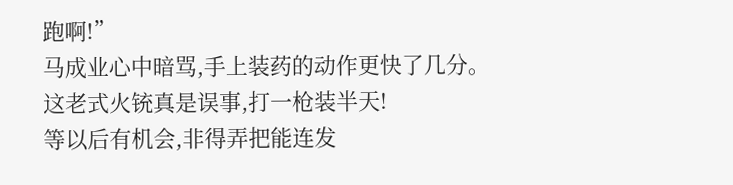跑啊!”
马成业心中暗骂,手上装药的动作更快了几分。
这老式火铳真是误事,打一枪装半天!
等以后有机会,非得弄把能连发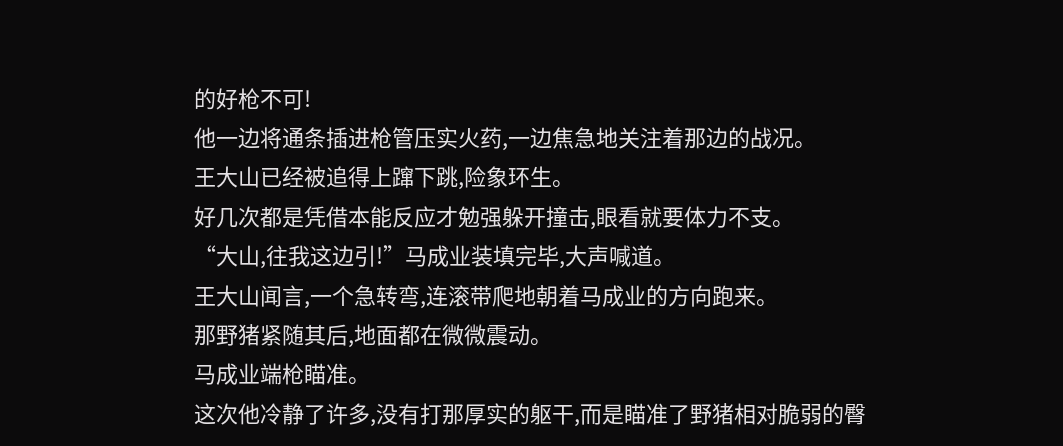的好枪不可!
他一边将通条插进枪管压实火药,一边焦急地关注着那边的战况。
王大山已经被追得上蹿下跳,险象环生。
好几次都是凭借本能反应才勉强躲开撞击,眼看就要体力不支。
“大山,往我这边引!”马成业装填完毕,大声喊道。
王大山闻言,一个急转弯,连滚带爬地朝着马成业的方向跑来。
那野猪紧随其后,地面都在微微震动。
马成业端枪瞄准。
这次他冷静了许多,没有打那厚实的躯干,而是瞄准了野猪相对脆弱的臀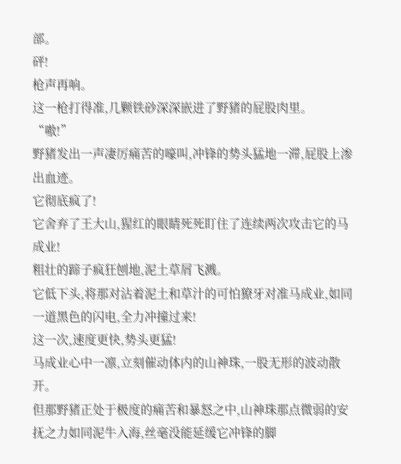部。
砰!
枪声再响。
这一枪打得准,几颗铁砂深深嵌进了野猪的屁股肉里。
“嗷!”
野猪发出一声凄厉痛苦的嚎叫,冲锋的势头猛地一滞,屁股上渗出血迹。
它彻底疯了!
它舍弃了王大山,猩红的眼睛死死盯住了连续两次攻击它的马成业!
粗壮的蹄子疯狂刨地,泥土草屑飞溅。
它低下头,将那对沾着泥土和草汁的可怕獠牙对准马成业,如同一道黑色的闪电,全力冲撞过来!
这一次,速度更快,势头更猛!
马成业心中一凛,立刻催动体内的山神珠,一股无形的波动散开。
但那野猪正处于极度的痛苦和暴怒之中,山神珠那点微弱的安抚之力如同泥牛入海,丝毫没能延缓它冲锋的脚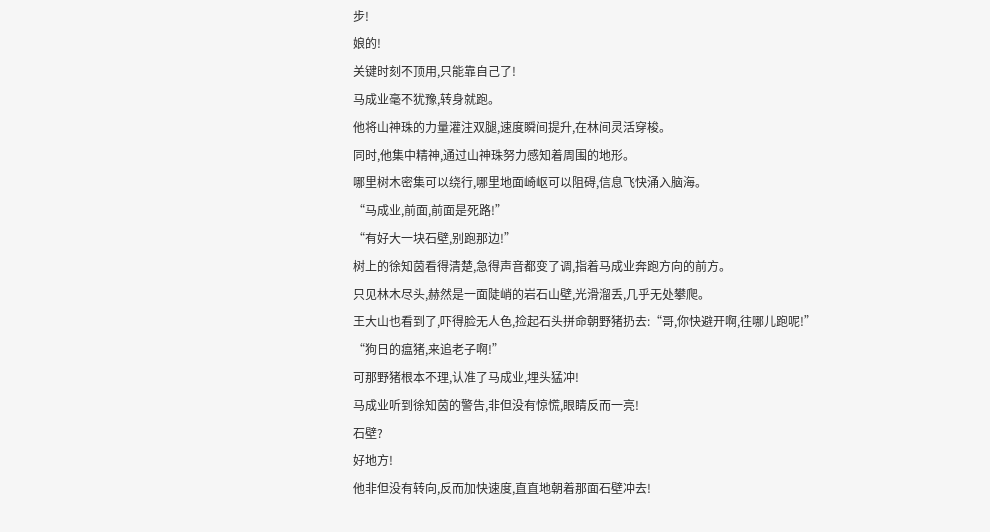步!
娘的!
关键时刻不顶用,只能靠自己了!
马成业毫不犹豫,转身就跑。
他将山神珠的力量灌注双腿,速度瞬间提升,在林间灵活穿梭。
同时,他集中精神,通过山神珠努力感知着周围的地形。
哪里树木密集可以绕行,哪里地面崎岖可以阻碍,信息飞快涌入脑海。
“马成业,前面,前面是死路!”
“有好大一块石壁,别跑那边!”
树上的徐知茵看得清楚,急得声音都变了调,指着马成业奔跑方向的前方。
只见林木尽头,赫然是一面陡峭的岩石山壁,光滑溜丢,几乎无处攀爬。
王大山也看到了,吓得脸无人色,捡起石头拼命朝野猪扔去:“哥,你快避开啊,往哪儿跑呢!”
“狗日的瘟猪,来追老子啊!”
可那野猪根本不理,认准了马成业,埋头猛冲!
马成业听到徐知茵的警告,非但没有惊慌,眼睛反而一亮!
石壁?
好地方!
他非但没有转向,反而加快速度,直直地朝着那面石壁冲去!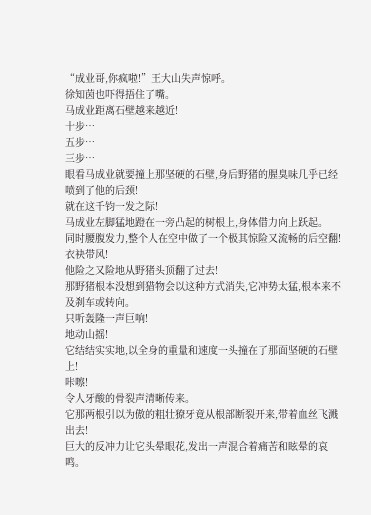“成业哥,你疯啦!”王大山失声惊呼。
徐知茵也吓得捂住了嘴。
马成业距离石壁越来越近!
十步…
五步…
三步…
眼看马成业就要撞上那坚硬的石壁,身后野猪的腥臭味几乎已经喷到了他的后颈!
就在这千钧一发之际!
马成业左脚猛地蹬在一旁凸起的树根上,身体借力向上跃起。
同时腰腹发力,整个人在空中做了一个极其惊险又流畅的后空翻!
衣袂带风!
他险之又险地从野猪头顶翻了过去!
那野猪根本没想到猎物会以这种方式消失,它冲势太猛,根本来不及刹车或转向。
只听轰隆一声巨响!
地动山摇!
它结结实实地,以全身的重量和速度一头撞在了那面坚硬的石壁上!
咔嚓!
令人牙酸的骨裂声清晰传来。
它那两根引以为傲的粗壮獠牙竟从根部断裂开来,带着血丝飞溅出去!
巨大的反冲力让它头晕眼花,发出一声混合着痛苦和眩晕的哀鸣。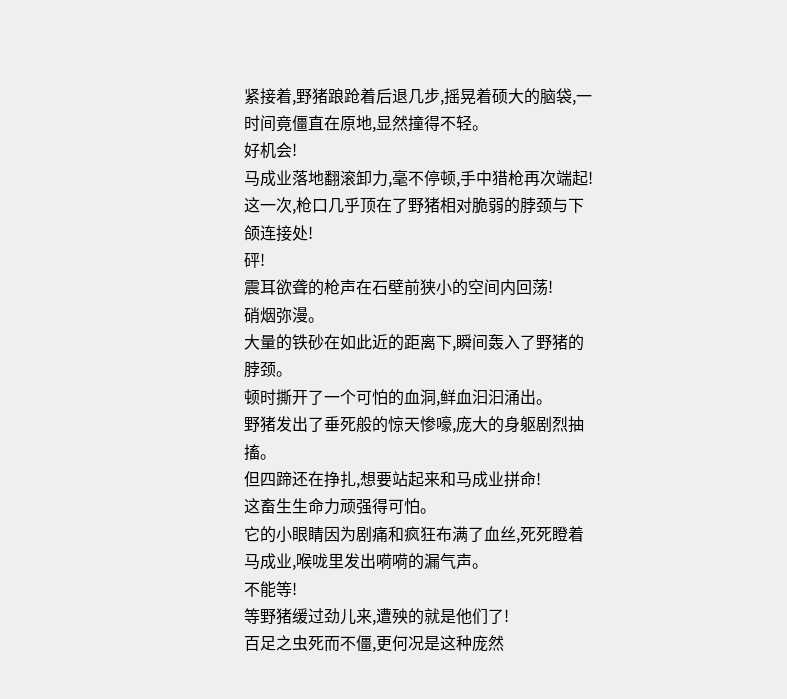紧接着,野猪踉跄着后退几步,摇晃着硕大的脑袋,一时间竟僵直在原地,显然撞得不轻。
好机会!
马成业落地翻滚卸力,毫不停顿,手中猎枪再次端起!
这一次,枪口几乎顶在了野猪相对脆弱的脖颈与下颌连接处!
砰!
震耳欲聋的枪声在石壁前狭小的空间内回荡!
硝烟弥漫。
大量的铁砂在如此近的距离下,瞬间轰入了野猪的脖颈。
顿时撕开了一个可怕的血洞,鲜血汩汩涌出。
野猪发出了垂死般的惊天惨嚎,庞大的身躯剧烈抽搐。
但四蹄还在挣扎,想要站起来和马成业拼命!
这畜生生命力顽强得可怕。
它的小眼睛因为剧痛和疯狂布满了血丝,死死瞪着马成业,喉咙里发出嗬嗬的漏气声。
不能等!
等野猪缓过劲儿来,遭殃的就是他们了!
百足之虫死而不僵,更何况是这种庞然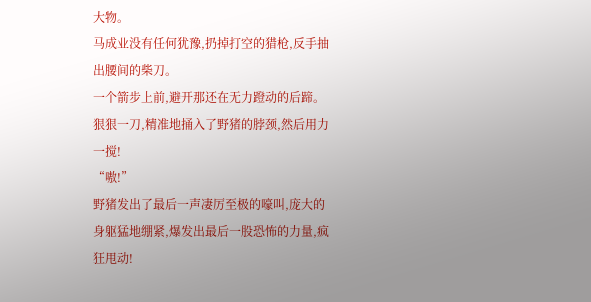大物。
马成业没有任何犹豫,扔掉打空的猎枪,反手抽出腰间的柴刀。
一个箭步上前,避开那还在无力蹬动的后蹄。
狠狠一刀,精准地捅入了野猪的脖颈,然后用力一搅!
“嗷!”
野猪发出了最后一声凄厉至极的嚎叫,庞大的身躯猛地绷紧,爆发出最后一股恐怖的力量,疯狂甩动!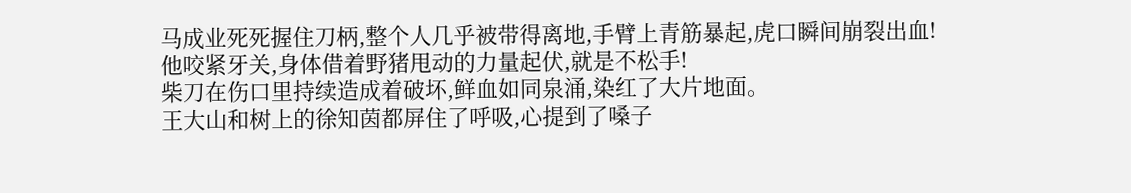马成业死死握住刀柄,整个人几乎被带得离地,手臂上青筋暴起,虎口瞬间崩裂出血!
他咬紧牙关,身体借着野猪甩动的力量起伏,就是不松手!
柴刀在伤口里持续造成着破坏,鲜血如同泉涌,染红了大片地面。
王大山和树上的徐知茵都屏住了呼吸,心提到了嗓子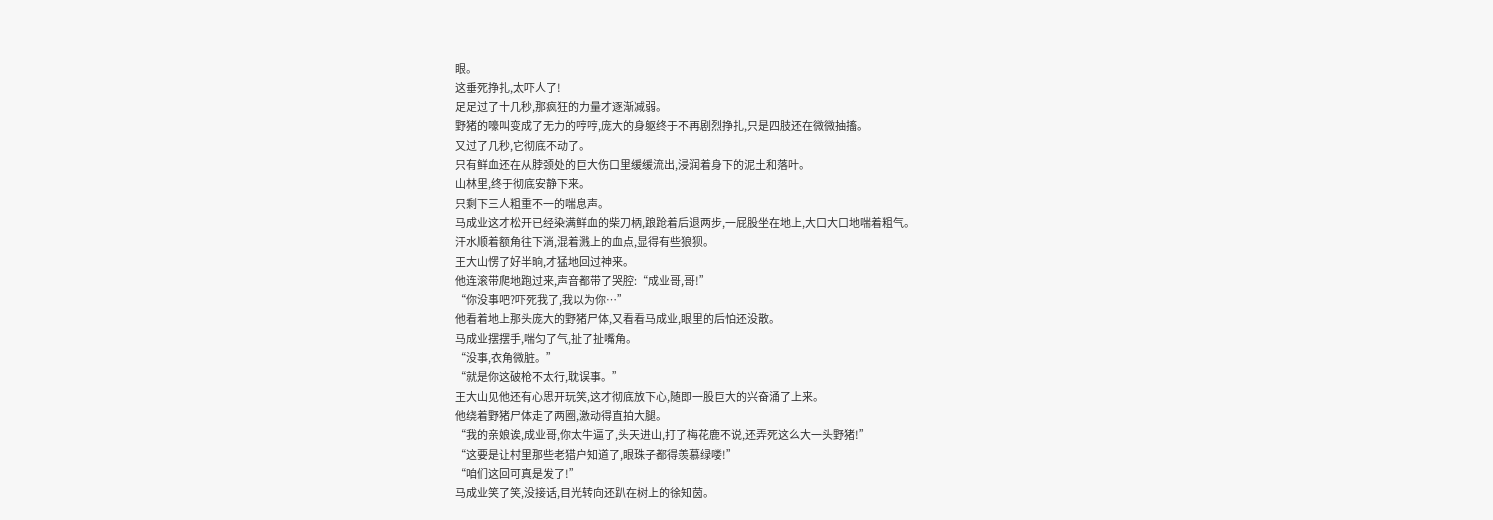眼。
这垂死挣扎,太吓人了!
足足过了十几秒,那疯狂的力量才逐渐减弱。
野猪的嚎叫变成了无力的哼哼,庞大的身躯终于不再剧烈挣扎,只是四肢还在微微抽搐。
又过了几秒,它彻底不动了。
只有鲜血还在从脖颈处的巨大伤口里缓缓流出,浸润着身下的泥土和落叶。
山林里,终于彻底安静下来。
只剩下三人粗重不一的喘息声。
马成业这才松开已经染满鲜血的柴刀柄,踉跄着后退两步,一屁股坐在地上,大口大口地喘着粗气。
汗水顺着额角往下淌,混着溅上的血点,显得有些狼狈。
王大山愣了好半晌,才猛地回过神来。
他连滚带爬地跑过来,声音都带了哭腔:“成业哥,哥!”
“你没事吧?吓死我了,我以为你…”
他看着地上那头庞大的野猪尸体,又看看马成业,眼里的后怕还没散。
马成业摆摆手,喘匀了气,扯了扯嘴角。
“没事,衣角微脏。”
“就是你这破枪不太行,耽误事。”
王大山见他还有心思开玩笑,这才彻底放下心,随即一股巨大的兴奋涌了上来。
他绕着野猪尸体走了两圈,激动得直拍大腿。
“我的亲娘诶,成业哥,你太牛逼了,头天进山,打了梅花鹿不说,还弄死这么大一头野猪!”
“这要是让村里那些老猎户知道了,眼珠子都得羡慕绿喽!”
“咱们这回可真是发了!”
马成业笑了笑,没接话,目光转向还趴在树上的徐知茵。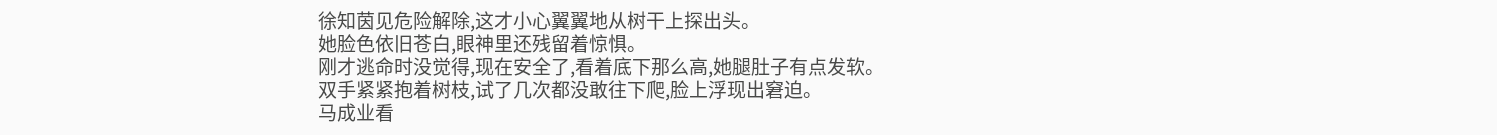徐知茵见危险解除,这才小心翼翼地从树干上探出头。
她脸色依旧苍白,眼神里还残留着惊惧。
刚才逃命时没觉得,现在安全了,看着底下那么高,她腿肚子有点发软。
双手紧紧抱着树枝,试了几次都没敢往下爬,脸上浮现出窘迫。
马成业看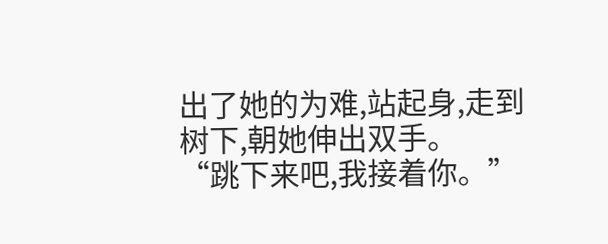出了她的为难,站起身,走到树下,朝她伸出双手。
“跳下来吧,我接着你。”